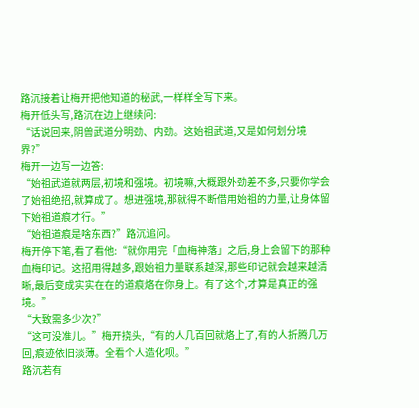路沉接着让梅开把他知道的秘武,一样样全写下来。
梅开低头写,路沉在边上继续问:
“话说回来,阴兽武道分明劲、内劲。这始祖武道,又是如何划分境界?”
梅开一边写一边答:
“始祖武道就两层,初境和强境。初境嘛,大概跟外劲差不多,只要你学会了始祖绝招,就算成了。想进强境,那就得不断借用始祖的力量,让身体留下始祖道痕才行。”
“始祖道痕是啥东西?”路沉追问。
梅开停下笔,看了看他:“就你用完「血梅神落」之后,身上会留下的那种血梅印记。这招用得越多,跟始祖力量联系越深,那些印记就会越来越清晰,最后变成实实在在的道痕烙在你身上。有了这个,才算是真正的强境。”
“大致需多少次?”
“这可没准儿。”梅开挠头,“有的人几百回就烙上了,有的人折腾几万回,痕迹依旧淡薄。全看个人造化呗。”
路沉若有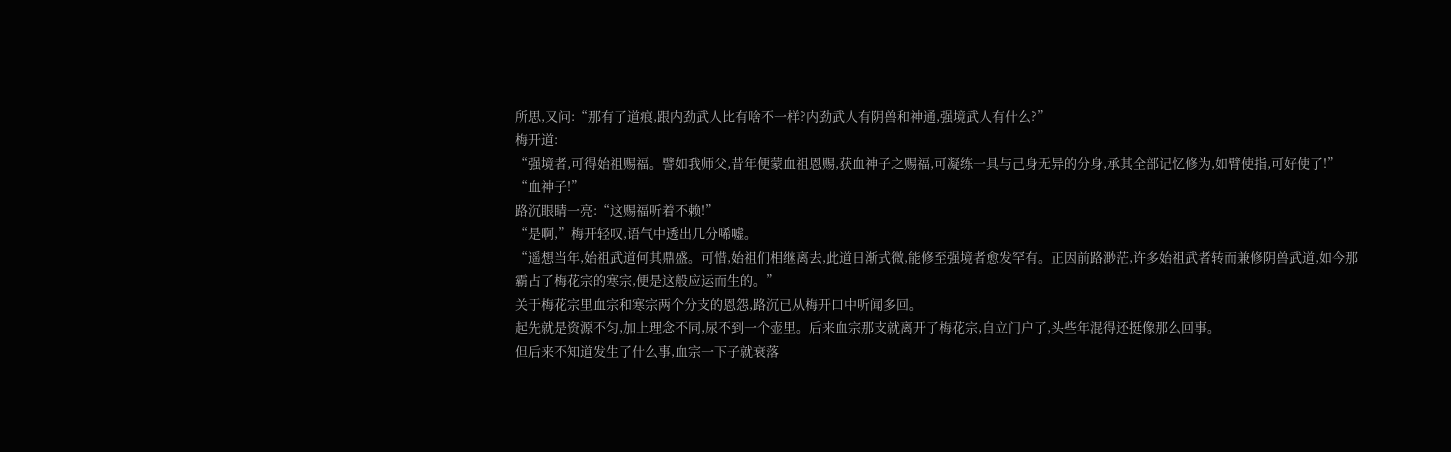所思,又问:“那有了道痕,跟内劲武人比有啥不一样?内劲武人有阴兽和神通,强境武人有什么?”
梅开道:
“强境者,可得始祖赐福。譬如我师父,昔年便蒙血祖恩赐,获血神子之赐福,可凝练一具与己身无异的分身,承其全部记忆修为,如臂使指,可好使了!”
“血神子!”
路沉眼睛一亮:“这赐福听着不赖!”
“是啊,”梅开轻叹,语气中透出几分唏嘘。
“遥想当年,始祖武道何其鼎盛。可惜,始祖们相继离去,此道日渐式微,能修至强境者愈发罕有。正因前路渺茫,许多始祖武者转而兼修阴兽武道,如今那霸占了梅花宗的寒宗,便是这般应运而生的。”
关于梅花宗里血宗和寒宗两个分支的恩怨,路沉已从梅开口中听闻多回。
起先就是资源不匀,加上理念不同,尿不到一个壶里。后来血宗那支就离开了梅花宗,自立门户了,头些年混得还挺像那么回事。
但后来不知道发生了什么事,血宗一下子就衰落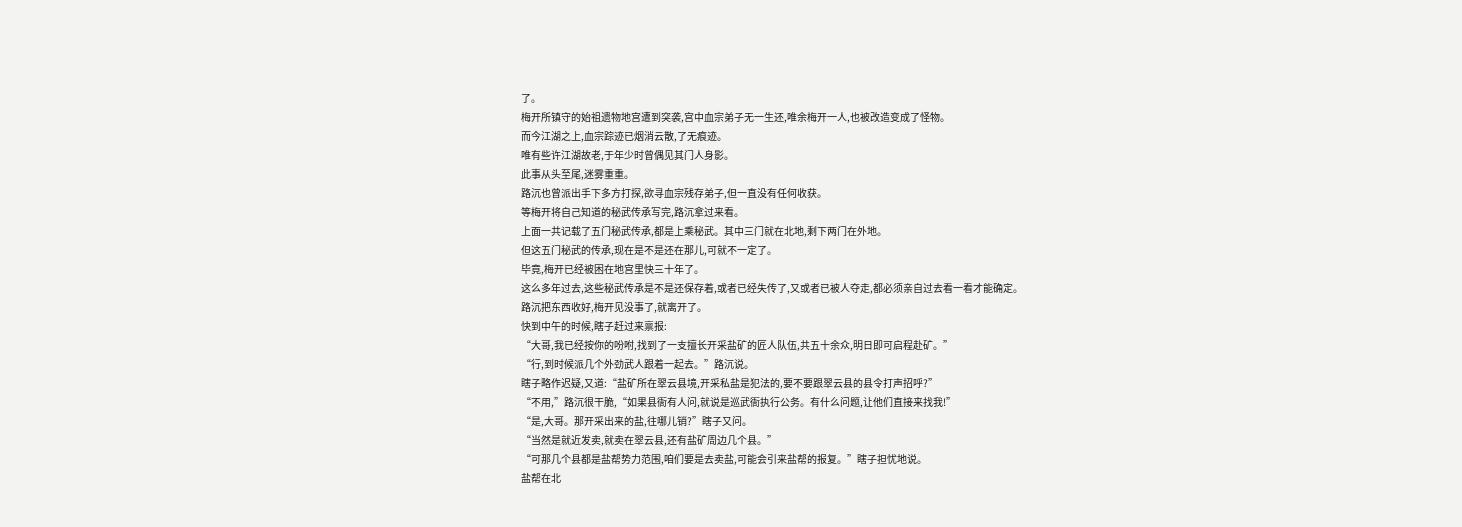了。
梅开所镇守的始祖遗物地宫遭到突袭,宫中血宗弟子无一生还,唯余梅开一人,也被改造变成了怪物。
而今江湖之上,血宗踪迹已烟消云散,了无痕迹。
唯有些许江湖故老,于年少时曾偶见其门人身影。
此事从头至尾,迷雾重重。
路沉也曾派出手下多方打探,欲寻血宗残存弟子,但一直没有任何收获。
等梅开将自己知道的秘武传承写完,路沉拿过来看。
上面一共记载了五门秘武传承,都是上乘秘武。其中三门就在北地,剩下两门在外地。
但这五门秘武的传承,现在是不是还在那儿,可就不一定了。
毕竟,梅开已经被困在地宫里快三十年了。
这么多年过去,这些秘武传承是不是还保存着,或者已经失传了,又或者已被人夺走,都必须亲自过去看一看才能确定。
路沉把东西收好,梅开见没事了,就离开了。
快到中午的时候,瞎子赶过来禀报:
“大哥,我已经按你的吩咐,找到了一支擅长开采盐矿的匠人队伍,共五十余众,明日即可启程赴矿。”
“行,到时候派几个外劲武人跟着一起去。”路沉说。
瞎子略作迟疑,又道:“盐矿所在翠云县境,开采私盐是犯法的,要不要跟翠云县的县令打声招呼?”
“不用,”路沉很干脆,“如果县衙有人问,就说是巡武衙执行公务。有什么问题,让他们直接来找我!”
“是,大哥。那开采出来的盐,往哪儿销?”瞎子又问。
“当然是就近发卖,就卖在翠云县,还有盐矿周边几个县。”
“可那几个县都是盐帮势力范围,咱们要是去卖盐,可能会引来盐帮的报复。”瞎子担忧地说。
盐帮在北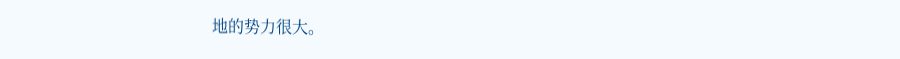地的势力很大。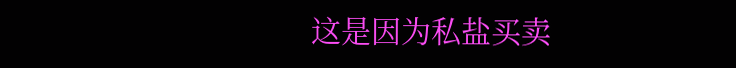这是因为私盐买卖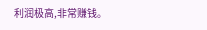利润极高,非常赚钱。